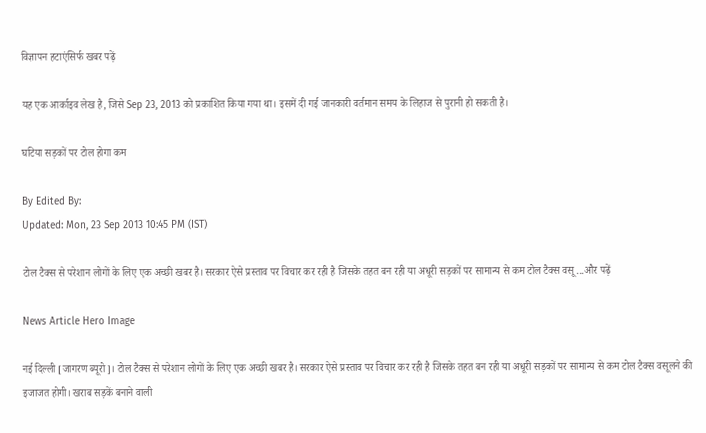विज्ञापन हटाएंसिर्फ खबर पढ़ें

यह एक आर्काइव लेख है, जिसे Sep 23, 2013 को प्रकाशित किया गया था। इसमें दी गई जानकारी वर्तमान समय के लिहाज से पुरानी हो सकती है।

घटिया सड़कों पर टोल होगा कम

By Edited By:
Updated: Mon, 23 Sep 2013 10:45 PM (IST)

टोल टैक्स से परेशान लोगों के लिए एक अच्छी खबर है। सरकार ऐसे प्रस्ताव पर विचार कर रही है जिसके तहत बन रही या अधूरी सड़कों पर सामान्य से कम टोल टैक्स वसू ...और पढ़ें

News Article Hero Image

नई दिल्ली [जागरण ब्यूरो]। टोल टैक्स से परेशान लोगों के लिए एक अच्छी खबर है। सरकार ऐसे प्रस्ताव पर विचार कर रही है जिसके तहत बन रही या अधूरी सड़कों पर सामान्य से कम टोल टैक्स वसूलने की इजाजत होगी। खराब सड़कें बनाने वाली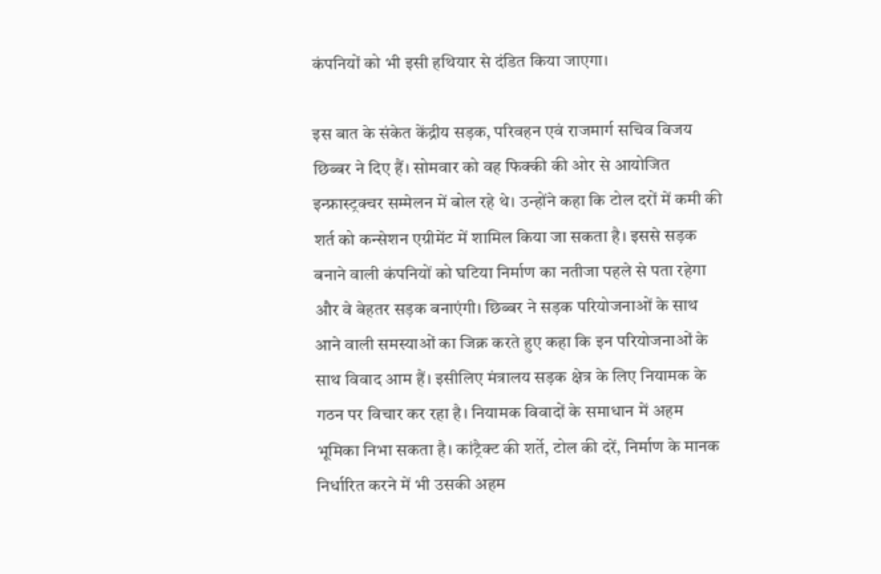कंपनियों को भी इसी हथियार से दंडित किया जाएगा।

इस बात के संकेत केंद्रीय सड़क, परिवहन एवं राजमार्ग सचिव विजय छिब्बर ने दिए हैं। सोमवार को वह फिक्की की ओर से आयोजित इन्फ्रास्ट्रक्चर सम्मेलन में बोल रहे थे। उन्होंने कहा कि टोल दरों में कमी की शर्त को कन्सेशन एग्रीमेंट में शामिल किया जा सकता है। इससे सड़क बनाने वाली कंपनियों को घटिया निर्माण का नतीजा पहले से पता रहेगा और वे बेहतर सड़क बनाएंगी। छिब्बर ने सड़क परियोजनाओं के साथ आने वाली समस्याओं का जिक्र करते हुए कहा कि इन परियोजनाओं के साथ विवाद आम हैं। इसीलिए मंत्रालय सड़क क्षेत्र के लिए नियामक के गठन पर विचार कर रहा है। नियामक विवादों के समाधान में अहम भूमिका निभा सकता है। कांट्रैक्ट की शर्ते, टोल की दरें, निर्माण के मानक निर्धारित करने में भी उसकी अहम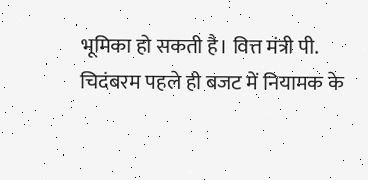भूमिका हो सकती है। वित्त मंत्री पी. चिदंबरम पहले ही बजट में नियामक के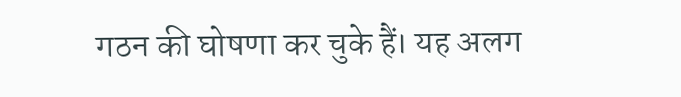गठन की घोषणा कर चुके हैं। यह अलग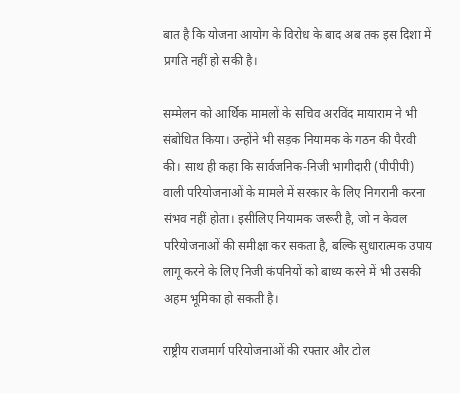बात है कि योजना आयोग के विरोध के बाद अब तक इस दिशा में प्रगति नहीं हो सकी है।

सम्मेलन को आर्थिक मामलों के सचिव अरविंद मायाराम ने भी संबोधित किया। उन्होंने भी सड़क नियामक के गठन की पैरवी की। साथ ही कहा कि सार्वजनिक-निजी भागीदारी (पीपीपी) वाली परियोजनाओं के मामले में सरकार के लिए निगरानी करना संभव नहीं होता। इसीलिए नियामक जरूरी है, जो न केवल परियोजनाओं की समीक्षा कर सकता है, बल्कि सुधारात्मक उपाय लागू करने के लिए निजी कंपनियों को बाध्य करने में भी उसकी अहम भूमिका हो सकती है।

राष्ट्रीय राजमार्ग परियोजनाओं की रफ्तार और टोल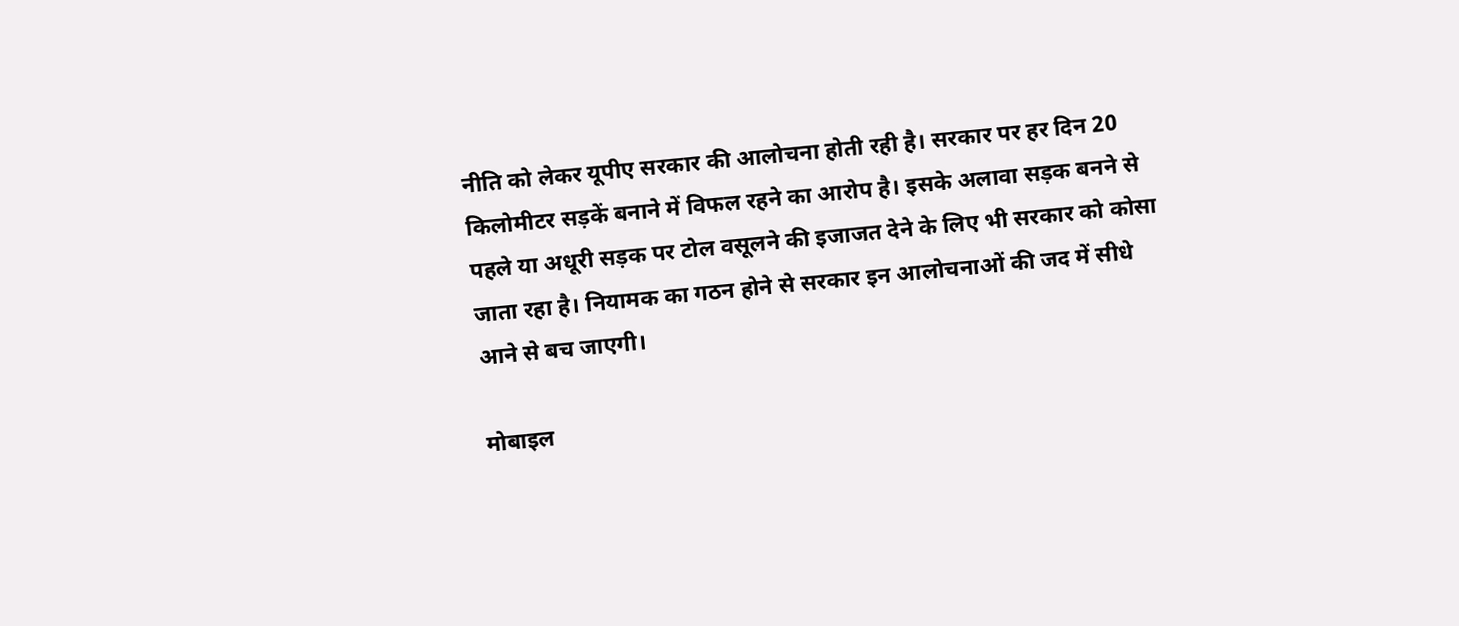नीति को लेकर यूपीए सरकार की आलोचना होती रही है। सरकार पर हर दिन 20 किलोमीटर सड़कें बनाने में विफल रहने का आरोप है। इसके अलावा सड़क बनने से पहले या अधूरी सड़क पर टोल वसूलने की इजाजत देने के लिए भी सरकार को कोसा जाता रहा है। नियामक का गठन होने से सरकार इन आलोचनाओं की जद में सीधे आने से बच जाएगी।

मोबाइल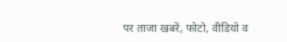पर ताजा खबरें, फोटो, वीडियो व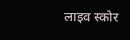लाइव स्कोर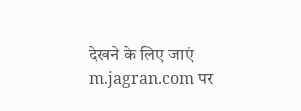देखने के लिए जाएं m.jagran.com पर